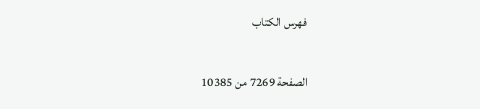فهرس الكتاب

الصفحة 7269 من 10385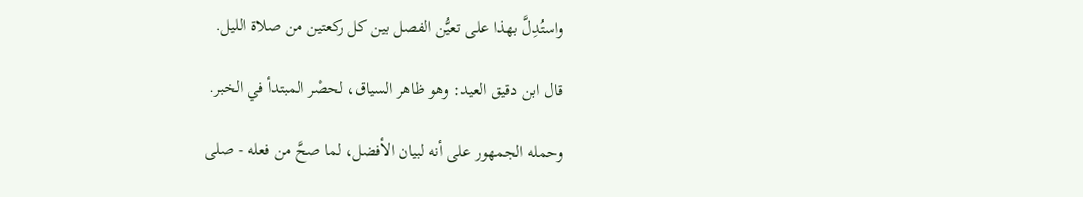واستُدِلَّ بهذا على تعيُّن الفصل بين كل ركعتين من صلاة الليل.

قال ابن دقيق العيد: وهو ظاهر السياق، لحصْر المبتدأ في الخبر.

وحمله الجمهور على أنه لبيان الأفضل، لما صحَّ من فعله - صلى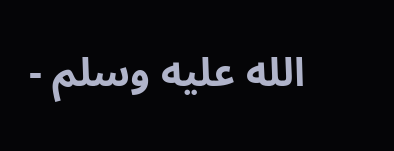الله عليه وسلم -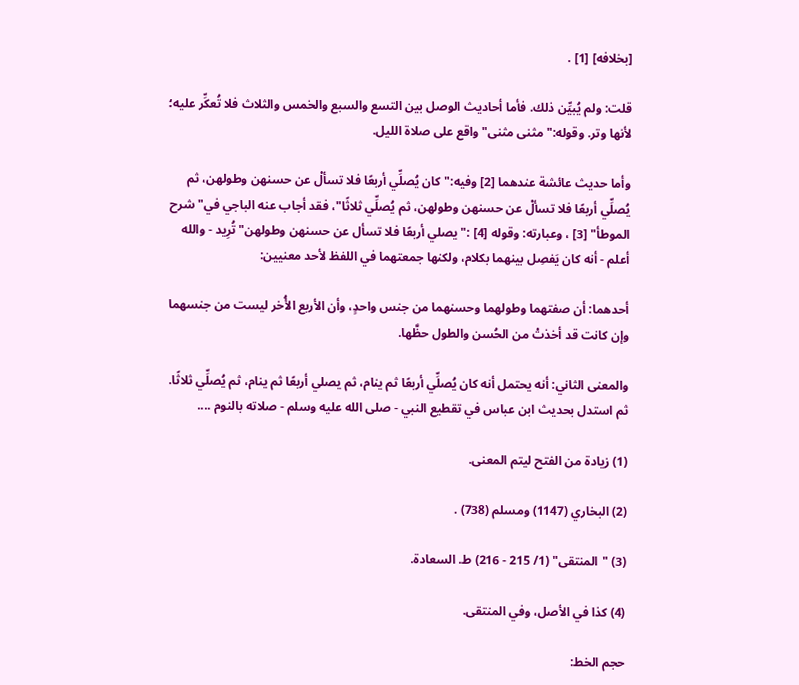[بخلافه] [1] .

قلت: ولم يُبيِّن ذلك. فأما أحاديث الوصل بين التسع والسبع والخمس والثلاث فلا تُعكِّر عليه؛ لأنها وتر. وقوله:"مثنى مثنى"واقع على صلاة الليل.

وأما حديث عائشة عندهما [2] وفيه:"كان يُصلِّي أربعًا فلا تسألْ عن حسنهن وطولهن، ثم يُصلِّي أربعًا فلا تسألْ عن حسنهن وطولهن، ثم يُصلِّي ثلاثًا"، فقد أجاب عنه الباجي في"شرح الموطأ" [3] ، وعبارته: وقوله [4] :"يصلي أربعًا فلا تسأل عن حسنهن وطولهن"تُرِيد - والله أعلم - أنه كان يَفصِل بينهما بكلام، ولكنها جمعتهما في اللفظ لأحد معنيين:

أحدهما: أن صفتهما وطولهما وحسنهما من جنس واحدٍ، وأن الأربع الأُخر ليست من جنسهما وإن كانت قد أخذتْ من الحُسن والطول حظَّها.

والمعنى الثاني: أنه يحتمل أنه كان يُصلِّي أربعًا ثم ينام، ثم يصلي أربعًا ثم ينام، ثم يُصلِّي ثلاثًا. ثم استدل بحديث ابن عباس في تقطيع النبي - صلى الله عليه وسلم - صلاته بالنوم ....

(1) زيادة من الفتح ليتم المعنى.

(2) البخاري (1147) ومسلم (738) .

(3) "المنتقى" (1/ 215 - 216) ط. السعادة.

(4) كذا في الأصل، وفي المنتقى.

حجم الخط: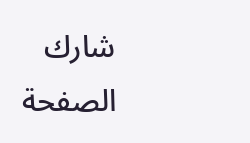شارك الصفحة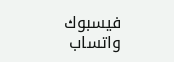فيسبوك واتساب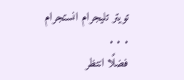تويتر تليجرام انستجرام
. . .
فضلًا انتظر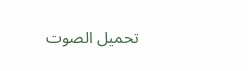تحميل الصوت